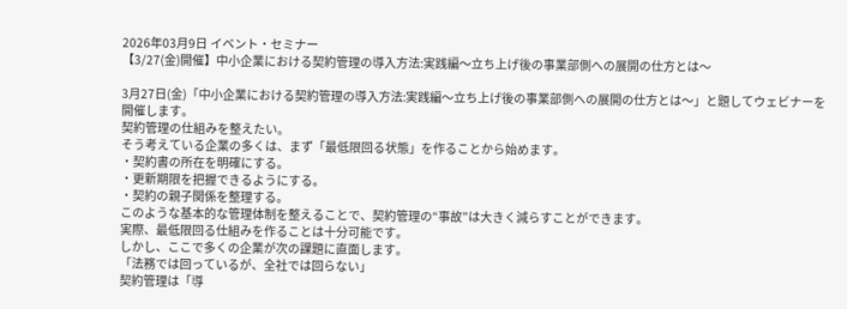2026年03月9日 イベント・セミナー
【3/27(金)開催】中小企業における契約管理の導入方法:実践編〜立ち上げ後の事業部側への展開の仕方とは〜

3月27日(金)「中小企業における契約管理の導入方法:実践編〜立ち上げ後の事業部側への展開の仕方とは〜」と題してウェビナーを開催します。
契約管理の仕組みを整えたい。
そう考えている企業の多くは、まず「最低限回る状態」を作ることから始めます。
・契約書の所在を明確にする。
・更新期限を把握できるようにする。
・契約の親子関係を整理する。
このような基本的な管理体制を整えることで、契約管理の“事故”は大きく減らすことができます。
実際、最低限回る仕組みを作ることは十分可能です。
しかし、ここで多くの企業が次の課題に直面します。
「法務では回っているが、全社では回らない」
契約管理は「導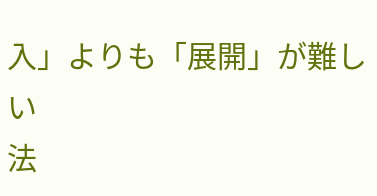入」よりも「展開」が難しい
法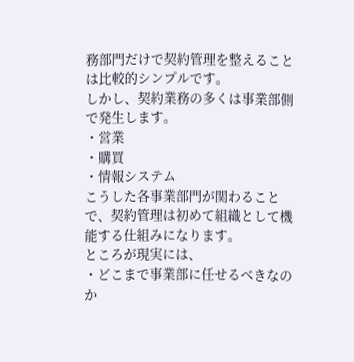務部門だけで契約管理を整えることは比較的シンプルです。
しかし、契約業務の多くは事業部側で発生します。
・営業
・購買
・情報システム
こうした各事業部門が関わることで、契約管理は初めて組織として機能する仕組みになります。
ところが現実には、
・どこまで事業部に任せるべきなのか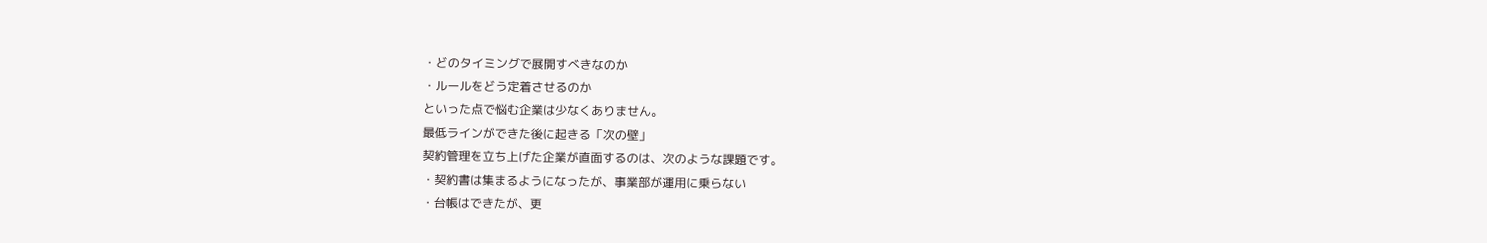・どのタイミングで展開すべきなのか
・ルールをどう定着させるのか
といった点で悩む企業は少なくありません。
最低ラインができた後に起きる「次の壁」
契約管理を立ち上げた企業が直面するのは、次のような課題です。
・契約書は集まるようになったが、事業部が運用に乗らない
・台帳はできたが、更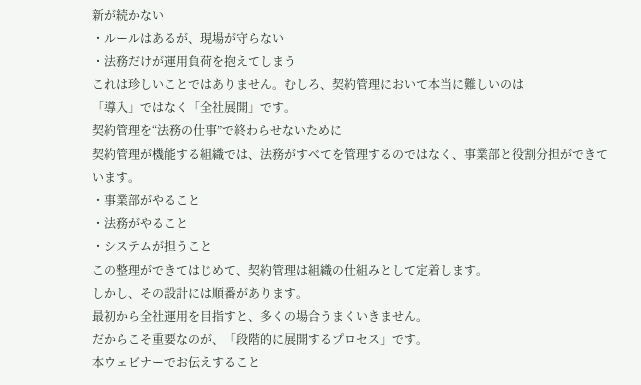新が続かない
・ルールはあるが、現場が守らない
・法務だけが運用負荷を抱えてしまう
これは珍しいことではありません。むしろ、契約管理において本当に難しいのは
「導入」ではなく「全社展開」です。
契約管理を“法務の仕事”で終わらせないために
契約管理が機能する組織では、法務がすべてを管理するのではなく、事業部と役割分担ができています。
・事業部がやること
・法務がやること
・システムが担うこと
この整理ができてはじめて、契約管理は組織の仕組みとして定着します。
しかし、その設計には順番があります。
最初から全社運用を目指すと、多くの場合うまくいきません。
だからこそ重要なのが、「段階的に展開するプロセス」です。
本ウェビナーでお伝えすること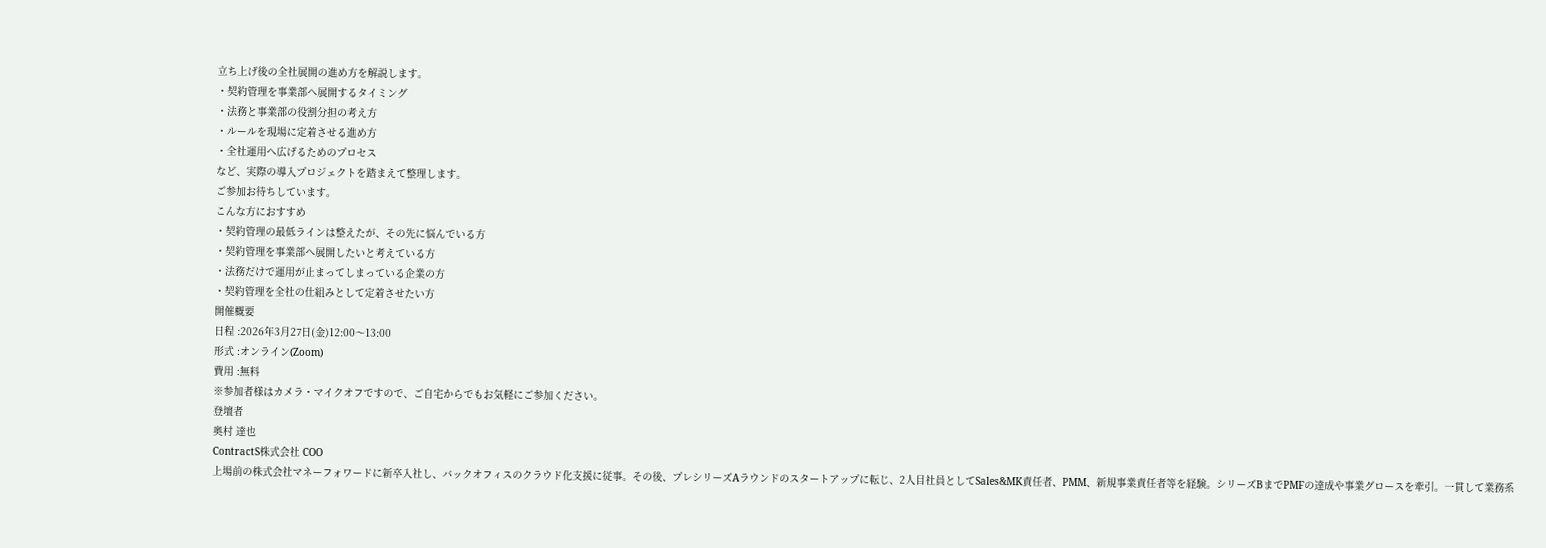立ち上げ後の全社展開の進め方を解説します。
・契約管理を事業部へ展開するタイミング
・法務と事業部の役割分担の考え方
・ルールを現場に定着させる進め方
・全社運用へ広げるためのプロセス
など、実際の導入プロジェクトを踏まえて整理します。
ご参加お待ちしています。
こんな方におすすめ
・契約管理の最低ラインは整えたが、その先に悩んでいる方
・契約管理を事業部へ展開したいと考えている方
・法務だけで運用が止まってしまっている企業の方
・契約管理を全社の仕組みとして定着させたい方
開催概要
日程 :2026年3月27日(金)12:00〜13:00
形式 :オンライン(Zoom)
費用 :無料
※参加者様はカメラ・マイクオフですので、ご自宅からでもお気軽にご参加ください。
登壇者
奥村 達也
ContractS株式会社 COO
上場前の株式会社マネーフォワードに新卒入社し、バックオフィスのクラウド化支援に従事。その後、プレシリーズAラウンドのスタートアップに転じ、2人目社員としてSales&MK責任者、PMM、新規事業責任者等を経験。シリーズBまでPMFの達成や事業グロースを牽引。一貫して業務系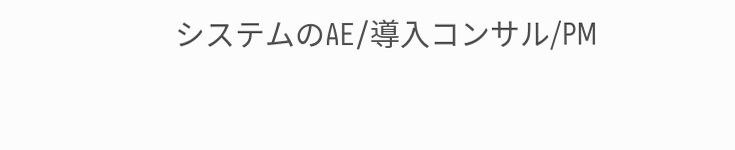システムのAE/導入コンサル/PM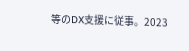等のDX支援に従事。2023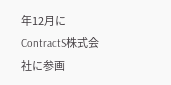年12月にContractS株式会社に参画